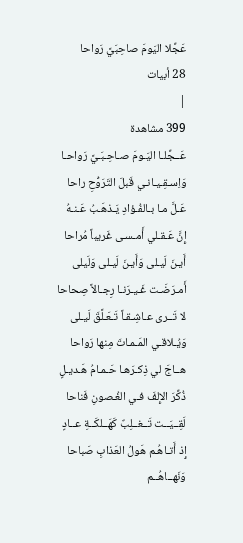عَجِّلا اليَومَ صاحِبَيَّ رَواحا
28 أبيات
|
399 مشاهدة
عَــجِّلـا اليَـومَ صـاحِـبَـيَّ رَواحـا
وَاِسـقِـيـانـي قَبلَ التَرَوُّحِ راحا
عَـلَّ مـا بـالفُـؤادِ يَـذهَـبُ عَـنـهُ
إِنَّ عَـقـلي أَمـسـى غَريباً مُراحا
أَيـنَ لَيـلى وَأَيـنَ لَيـلى وَلَيلى
أَمـرَضَـت غَـيـرَنـا رِجـالاً صِحاحا
لا تَــرى عـاشِـقـاً تَـعَـلَّقَ لَيـلى
وَيُـلاقـي المَـمـاتَ مِنها رَواحا
هــاجَ لي ذِكـرَهـا حَـمـامُ هَـديـلٍ
ذُكِّرَ الإِلفَ فـي الغُـصونِ فَناحا
لَقِــيَــت تَــغــلِبٌ كَهَــلكَــةِ عــادٍ
إِذ أَتـاهُـم هَولُ العَذابِ صَباحا
وَنَهــاهُــم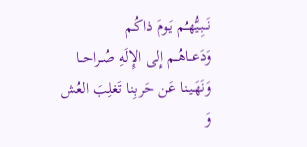نَــبِـيُّهـُم يَـومَ ذاكُـم
وَدَعــاهُــم إِلى الإِلَهِ صُــراحــا
وَنَهَـيـنا عَن حَربِنا تَغلِبَ العُش
وَ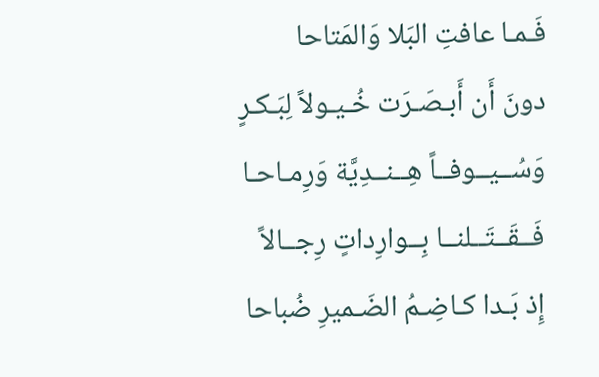فَـمـا عافتِ البَلا وَالمَتاحا
دونَ أَن أَبـصَـرَت خُـيـولاً لِبَـكـرٍ
وَسُــيــوفــاً هِــنــدِيَّة وَرِمـاحـا
فَــقَــتَــلنــا بِــوارِداتٍ رِجــالاً
إِذ بَـدا كـاضِـمُ الضَـميرِ ضُباحا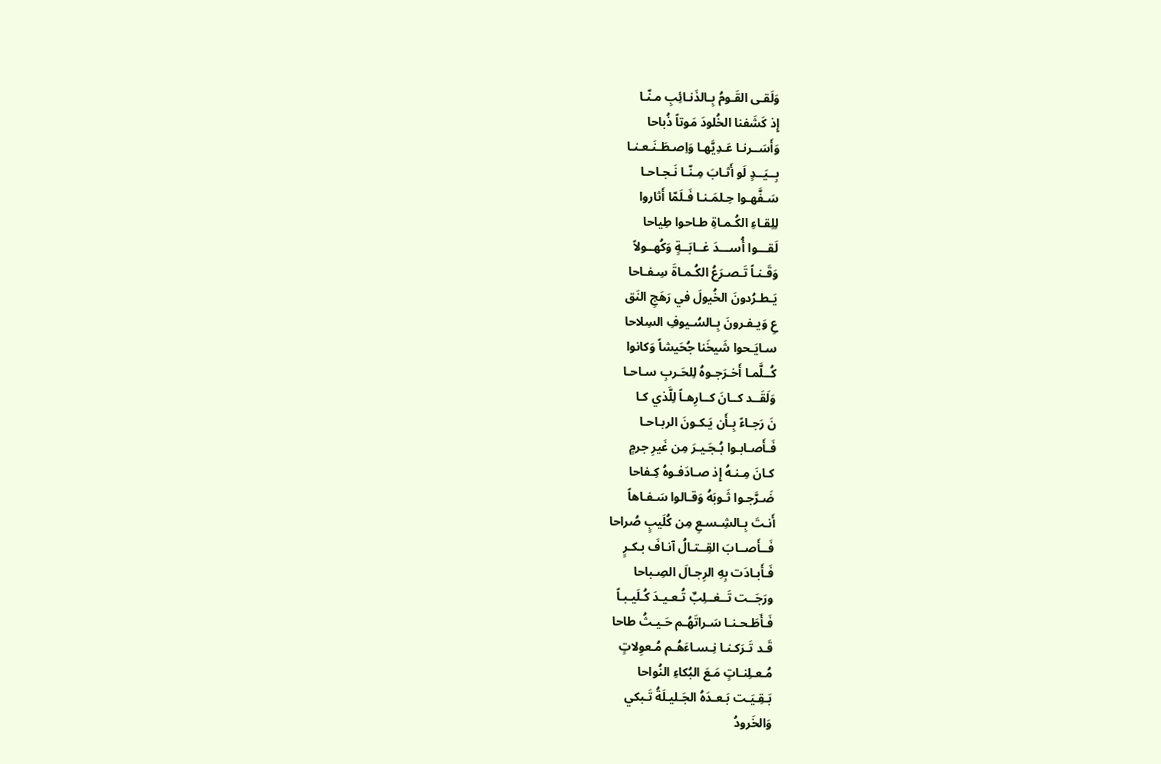وَلَقـى القَـومُ بِـالذَنـائِبِ مـنّـا
إِذ كَشَفنا الخُلودَ مَوتاً ذُباحا
وَأَسَــرنـا عَـدِيَّهـا وَاِصـطَـنَـعـنـا
بِــيَــدٍ لَو أَثـابَ مِـنّـا نَـجـاحـا
سَـفَّهـوا حِـلمَـنـا فَـلَمّا أَثاروا
لِلِقـاءِ الكُـمـاةِ طـاحوا طِياحا
لَقـــوا أُســـدَ غــابَــةٍ وَكُهــولاً
وَقَـنـاً تَـصـرَعُ الكُـمـاةَ سِـفـاحا
يَـطـرُدونَ الخُيولَ في رَهَجِ النَق
عِ وَيـفـرونَ بِـالسُـيوفِ السِلاحا
سـايَـحوا شَيخَنا جُحَيشاً وَكانوا
كُــلَّمـا أَخـرَجـوهُ لِلحَـربِ سـاحـا
وَلَقَــد كــانَ كــارِهـاً لِلَّذي كـا
نَ رَجـاءً بِـأَن يَـكـونَ الربـاحـا
فَـأَصـابـوا بُـجَـيـرَ مِن غَيرِ جرمٍ
كـانَ مِـنـهُ إِذ صـادَفـوهُ كِـفاحا
ضَـرَّجـوا ثَـوبَهُ وَقـالوا سَـفـاهاً
أَنـتَ بِـالشِـسـعِ مِن كُلَيبٍ صُراحا
فَــأَصــابَ القِــتـالُ آنـافَ بـكـرٍ
فَـأَبـادَت بِهِ الرِجـالَ الصِـباحا
ورَجَــت تَــغــلِبٌ تُـعـيـدَ كُـلَيـبـاً
فَـأَطَـحـنـا سَـراتَهُـم حَـيـثُ طاحا
قَـد تَـرَكـنـا نِـسـاءَهُـم مُـعوِلاتٍ
مُـعـلِنـاتٍ مَـعَ البُكاءِ النُواحا
بَـقِـيَـت بَـعـدَهُ الجَـليـلَةُ تَـبكي
وَالخَرودُ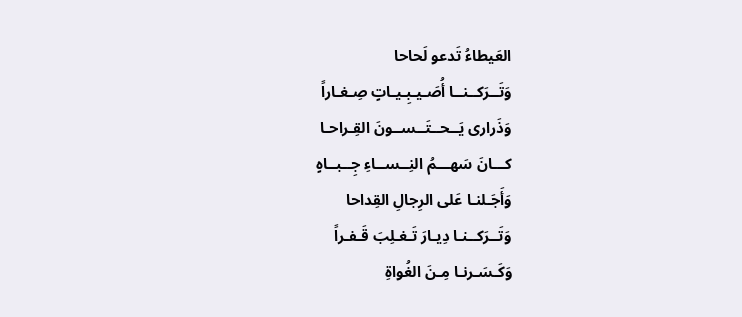العَيطاءُ تَدعو لَحاحا
وَتَــرَكــنــا أُصَـيـبِـيـاتٍ صِـغـاراً
وَذَرارى يَــحــتَــســونَ القِـراحـا
كـــانَ سَهـــمُ النِــســاءِ جِــبــاهٍ
وَأَجَـلنـا عَلى الرِجالِ القِداحا
وَتَــرَكــنـا دِيـارَ تَـغـلِبَ قَـفـراً
وَكَـسَـرنـا مِـنَ الغُواةِ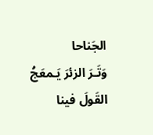الجَناحا
وَتَـرَ الزئرَ يَـمعَجُ القَولَ فينا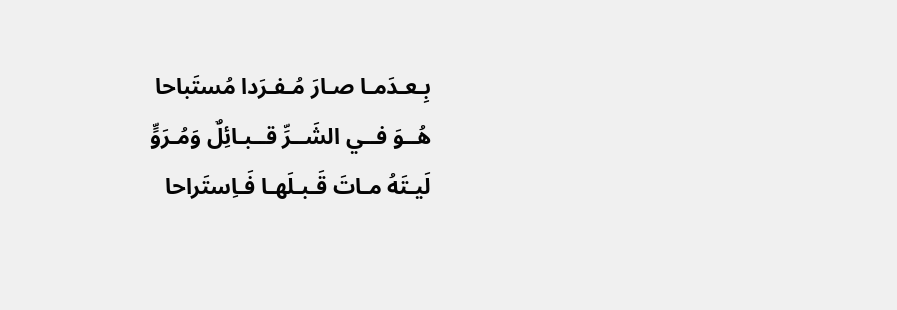بِـعـدَمـا صـارَ مُـفـرَدا مُستَباحا
هُــوَ فــي الشَــرِّ قــبـائِلٌ وَمُـرَوٍّ
لَيـتَهُ مـاتَ قَـبـلَهـا فَـاِستَراحا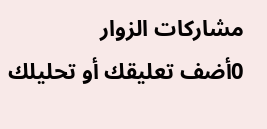مشاركات الزوار
0أضف تعليقك أو تحليلك